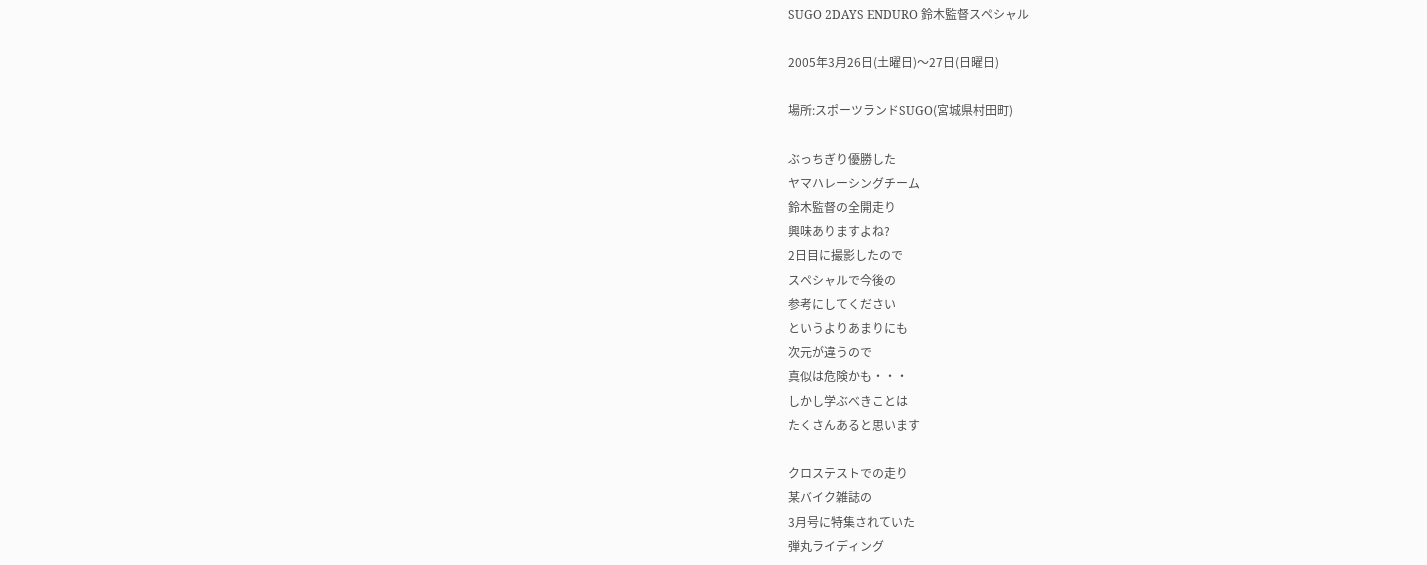SUGO 2DAYS ENDURO 鈴木監督スペシャル

2005年3月26日(土曜日)〜27日(日曜日)

場所:スポーツランドSUGO(宮城県村田町)

ぶっちぎり優勝した
ヤマハレーシングチーム
鈴木監督の全開走り
興味ありますよね?
2日目に撮影したので
スペシャルで今後の
参考にしてください
というよりあまりにも
次元が違うので
真似は危険かも・・・
しかし学ぶべきことは
たくさんあると思います

クロステストでの走り
某バイク雑誌の
3月号に特集されていた
弾丸ライディング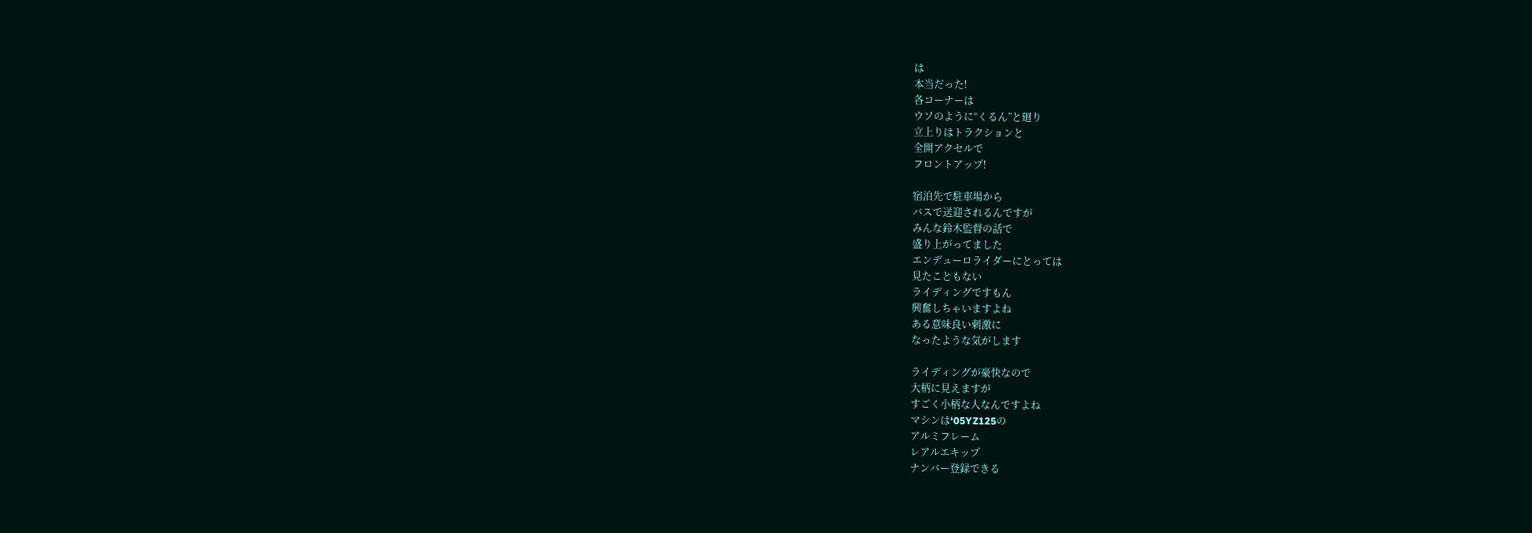は
本当だった!
各コーナーは
ウソのように“くるん”と廻り
立上りはトラクションと
全開アクセルで
フロントアップ!

宿泊先で駐車場から
バスで送迎されるんですが
みんな鈴木監督の話で
盛り上がってました
エンデューロライダーにとっては
見たこともない
ライディングですもん
興奮しちゃいますよね
ある意味良い刺激に
なったような気がします

ライディングが豪快なので
大柄に見えますが
すごく小柄な人なんですよね
マシンは‘05YZ125の
アルミフレーム
レアルエキップ
ナンバー登録できる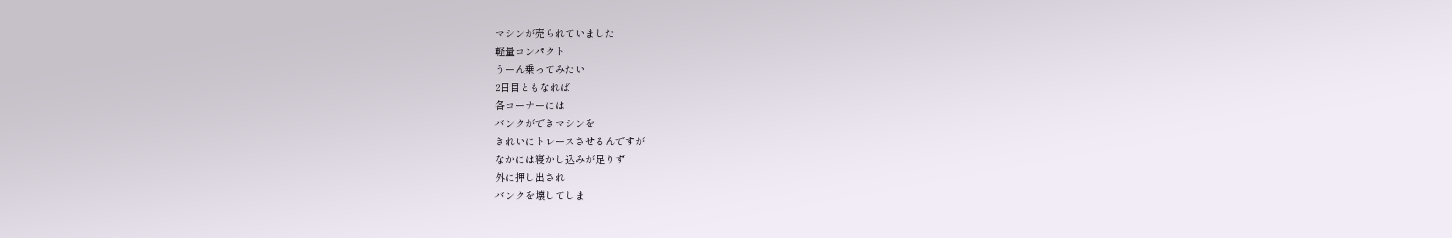マシンが売られていました
軽量コンパクト
うーん乗ってみたい
2日目ともなれば
各コーナーには
バンクができマシンを
きれいにトレースさせるんですが
なかには寝かし込みが足りず
外に押し出され
バンクを壊してしま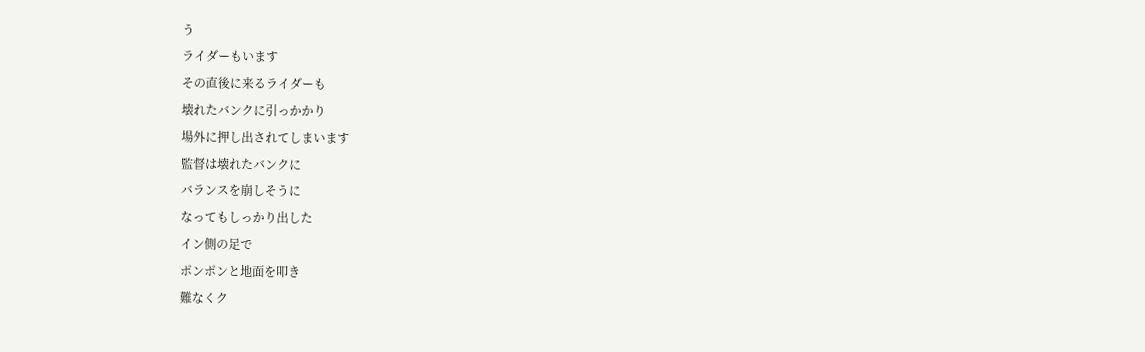う
ライダーもいます
その直後に来るライダーも
壊れたバンクに引っかかり
場外に押し出されてしまいます
監督は壊れたバンクに
バランスを崩しそうに
なってもしっかり出した
イン側の足で
ポンポンと地面を叩き
難なくク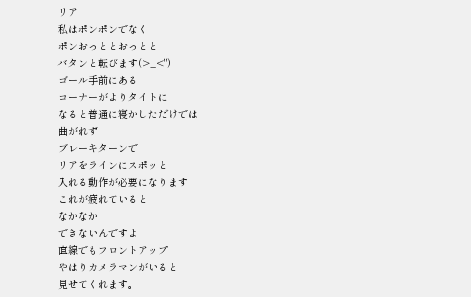リア
私はポンポンでなく
ポンおっととおっとと
バタンと転びます(>_<")
ゴール手前にある
コーナーがよりタイトに
なると普通に寝かしただけでは
曲がれず
ブレーキターンで
リアをラインにスポッと
入れる動作が必要になります
これが疲れていると
なかなか
できないんですよ
直線でもフロントアップ
やはりカメラマンがいると
見せてくれます。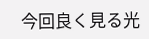今回良く見る光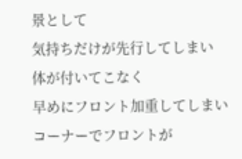景として
気持ちだけが先行してしまい
体が付いてこなく
早めにフロント加重してしまい
コーナーでフロントが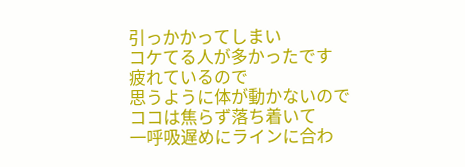引っかかってしまい
コケてる人が多かったです
疲れているので
思うように体が動かないので
ココは焦らず落ち着いて
一呼吸遅めにラインに合わ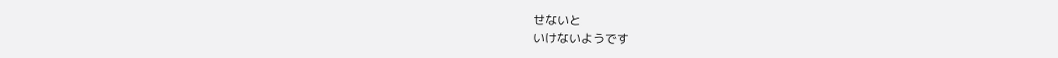せないと
いけないようです